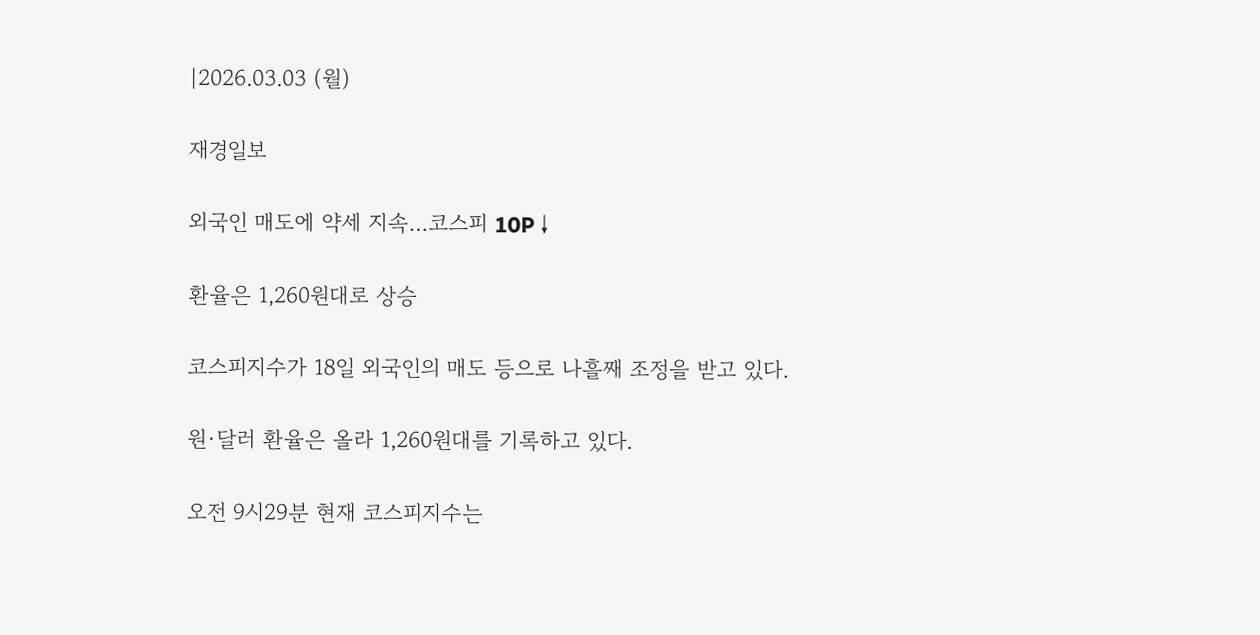|2026.03.03 (월)

재경일보

외국인 매도에 약세 지속…코스피 10P↓

환율은 1,260원대로 상승

코스피지수가 18일 외국인의 매도 등으로 나흘째 조정을 받고 있다.

원·달러 환율은 올라 1,260원대를 기록하고 있다.

오전 9시29분 현재 코스피지수는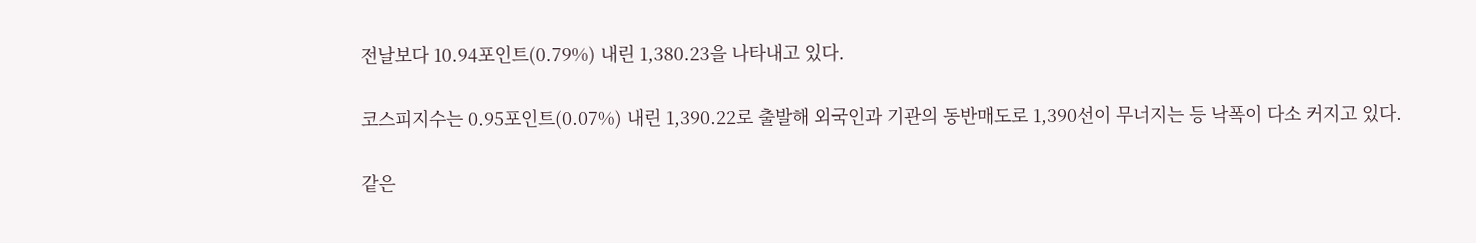전날보다 10.94포인트(0.79%) 내린 1,380.23을 나타내고 있다.

코스피지수는 0.95포인트(0.07%) 내린 1,390.22로 출발해 외국인과 기관의 동반매도로 1,390선이 무너지는 등 낙폭이 다소 커지고 있다.

같은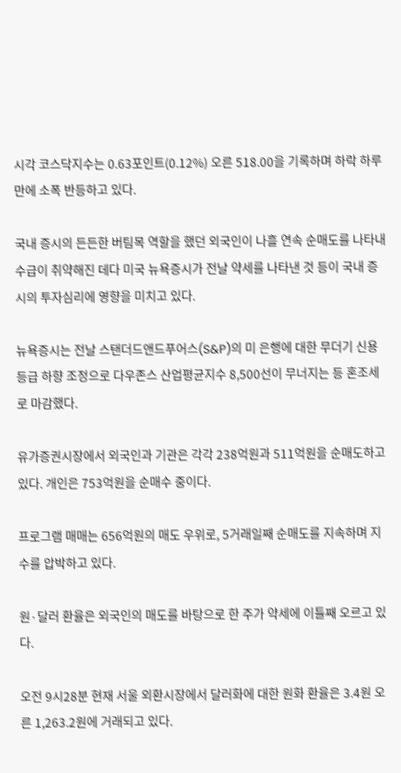시각 코스닥지수는 0.63포인트(0.12%) 오른 518.00을 기록하며 하락 하루 만에 소폭 반등하고 있다.

국내 증시의 든든한 버팀목 역할을 했던 외국인이 나흘 연속 순매도를 나타내 수급이 취약해진 데다 미국 뉴욕증시가 전날 약세를 나타낸 것 등이 국내 증시의 투자심리에 영향을 미치고 있다.

뉴욕증시는 전날 스탠더드앤드푸어스(S&P)의 미 은행에 대한 무더기 신용등급 하향 조정으로 다우존스 산업평균지수 8,500선이 무너지는 등 혼조세로 마감했다.

유가증권시장에서 외국인과 기관은 각각 238억원과 511억원을 순매도하고 있다. 개인은 753억원을 순매수 중이다.

프로그램 매매는 656억원의 매도 우위로, 5거래일째 순매도를 지속하며 지수를 압박하고 있다.

원·달러 환율은 외국인의 매도를 바탕으로 한 주가 약세에 이틀째 오르고 있다.

오전 9시28분 현재 서울 외환시장에서 달러화에 대한 원화 환율은 3.4원 오른 1,263.2원에 거래되고 있다.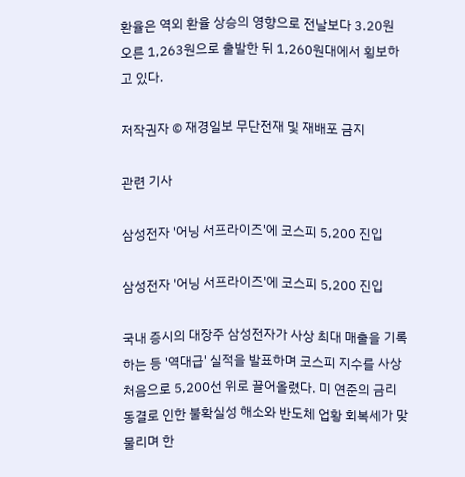환율은 역외 환율 상승의 영향으로 전날보다 3.20원 오른 1,263원으로 출발한 뒤 1,260원대에서 횡보하고 있다.

저작권자 © 재경일보 무단전재 및 재배포 금지

관련 기사

삼성전자 '어닝 서프라이즈'에 코스피 5,200 진입

삼성전자 '어닝 서프라이즈'에 코스피 5,200 진입

국내 증시의 대장주 삼성전자가 사상 최대 매출을 기록하는 등 '역대급' 실적을 발표하며 코스피 지수를 사상 처음으로 5,200선 위로 끌어올렸다. 미 연준의 금리 동결로 인한 불확실성 해소와 반도체 업황 회복세가 맞물리며 한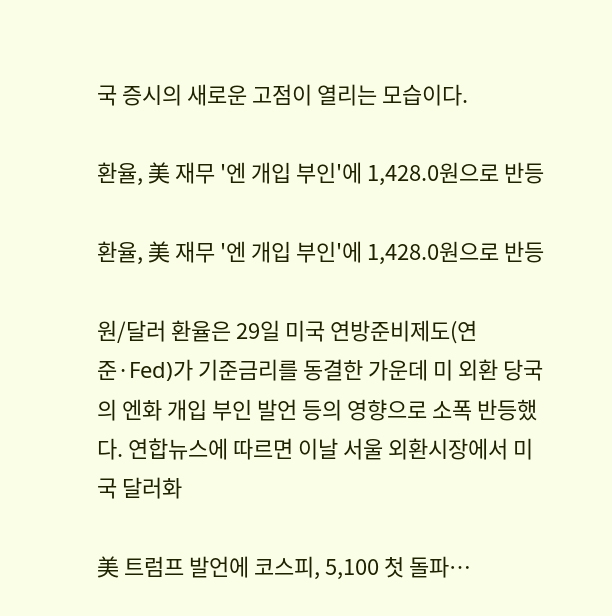국 증시의 새로운 고점이 열리는 모습이다.

환율, 美 재무 '엔 개입 부인'에 1,428.0원으로 반등

환율, 美 재무 '엔 개입 부인'에 1,428.0원으로 반등

원/달러 환율은 29일 미국 연방준비제도(연준·Fed)가 기준금리를 동결한 가운데 미 외환 당국의 엔화 개입 부인 발언 등의 영향으로 소폭 반등했다. 연합뉴스에 따르면 이날 서울 외환시장에서 미국 달러화

美 트럼프 발언에 코스피, 5,100 첫 돌파…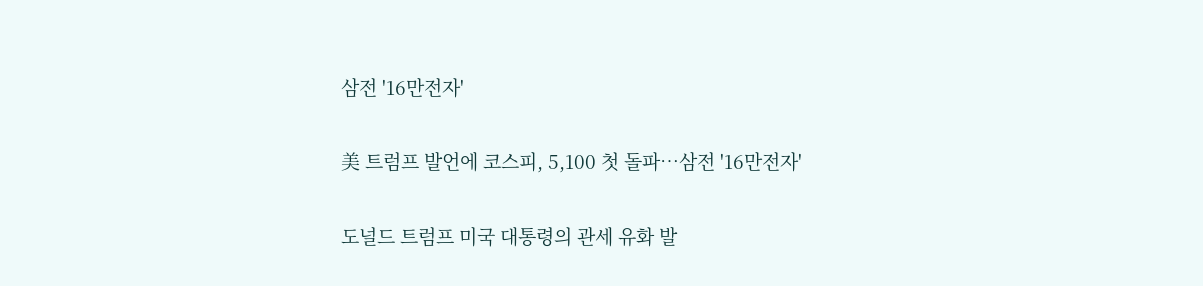삼전 '16만전자'

美 트럼프 발언에 코스피, 5,100 첫 돌파…삼전 '16만전자'

도널드 트럼프 미국 대통령의 관세 유화 발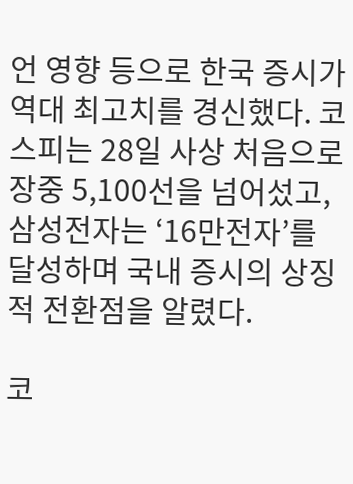언 영향 등으로 한국 증시가 역대 최고치를 경신했다. 코스피는 28일 사상 처음으로 장중 5,100선을 넘어섰고, 삼성전자는 ‘16만전자’를 달성하며 국내 증시의 상징적 전환점을 알렸다.

코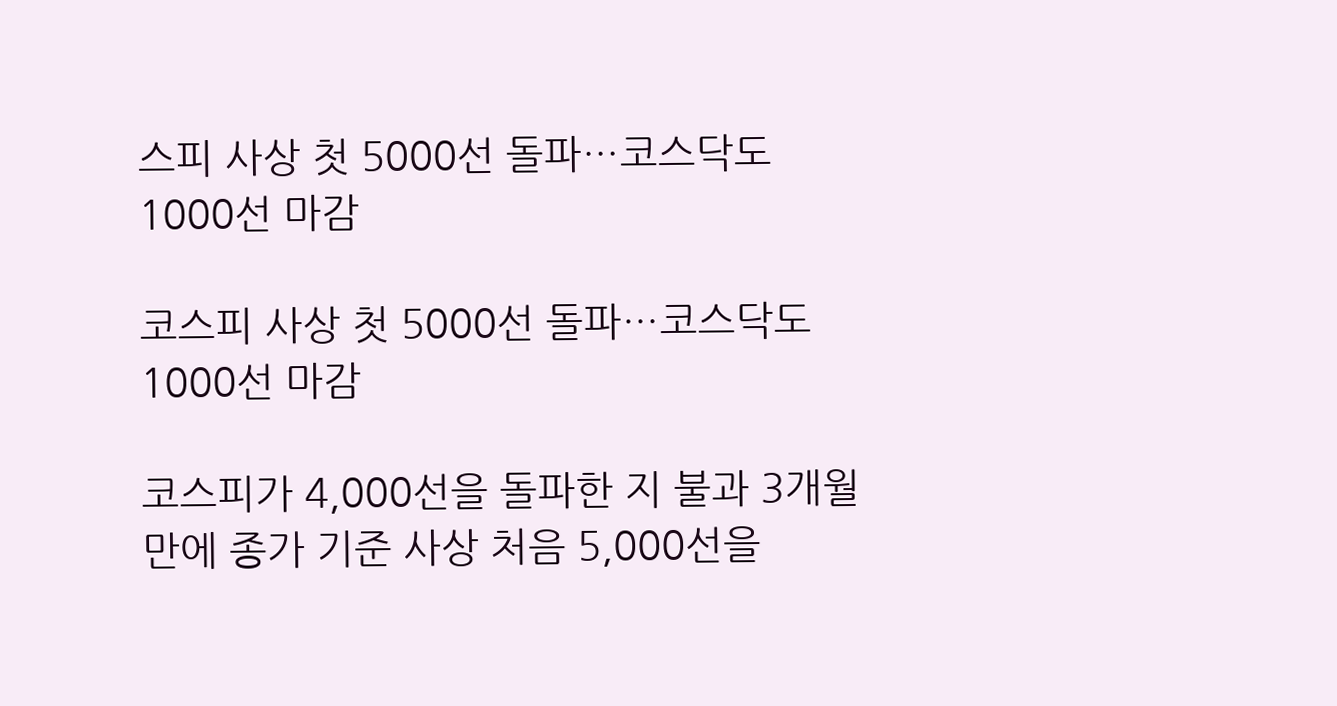스피 사상 첫 5000선 돌파…코스닥도 1000선 마감

코스피 사상 첫 5000선 돌파…코스닥도 1000선 마감

코스피가 4,000선을 돌파한 지 불과 3개월 만에 종가 기준 사상 처음 5,000선을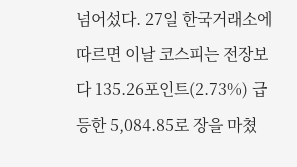넘어섰다. 27일 한국거래소에 따르면 이날 코스피는 전장보다 135.26포인트(2.73%) 급등한 5,084.85로 장을 마쳤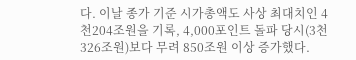다. 이날 종가 기준 시가총액도 사상 최대치인 4천204조원을 기록, 4,000포인트 돌파 당시(3천326조원)보다 무려 850조원 이상 증가했다.